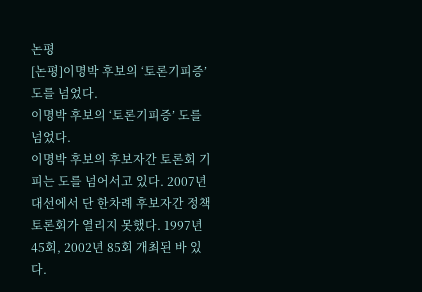논평
[논평]이명박 후보의 ‘토론기피증’ 도를 넘었다.
이명박 후보의 ‘토론기피증’ 도를 넘었다.
이명박 후보의 후보자간 토론회 기피는 도를 넘어서고 있다. 2007년 대선에서 단 한차례 후보자간 정책토론회가 열리지 못했다. 1997년 45회, 2002년 85회 개최된 바 있다.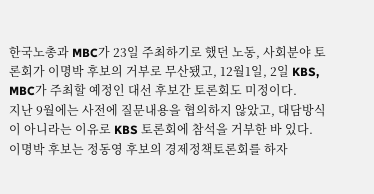한국노총과 MBC가 23일 주최하기로 했던 노동, 사회분야 토론회가 이명박 후보의 거부로 무산됐고, 12월1일, 2일 KBS, MBC가 주최할 예정인 대선 후보간 토론회도 미정이다.
지난 9월에는 사전에 질문내용을 협의하지 않았고, 대담방식이 아니라는 이유로 KBS 토론회에 참석을 거부한 바 있다.
이명박 후보는 정동영 후보의 경제정책토론회를 하자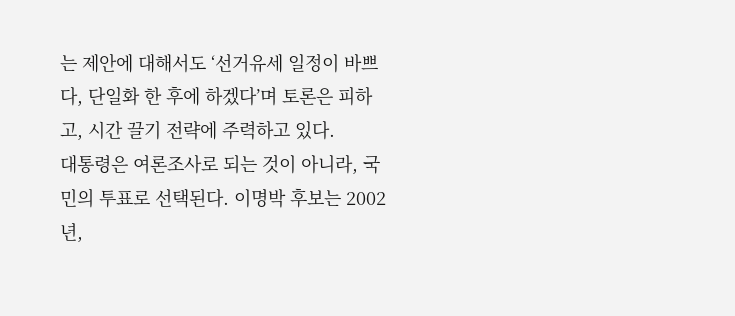는 제안에 대해서도 ‘선거유세 일정이 바쁘다, 단일화 한 후에 하겠다’며 토론은 피하고, 시간 끌기 전략에 주력하고 있다.
대통령은 여론조사로 되는 것이 아니라, 국민의 투표로 선택된다. 이명박 후보는 2002년,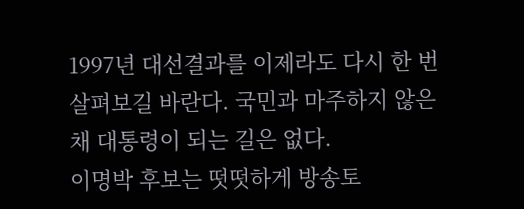1997년 대선결과를 이제라도 다시 한 번 살펴보길 바란다. 국민과 마주하지 않은 채 대통령이 되는 길은 없다.
이명박 후보는 떳떳하게 방송토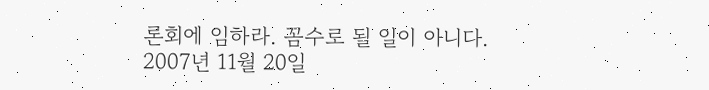론회에 임하라. 꼼수로 될 일이 아니다.
2007년 11월 20일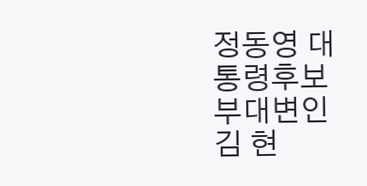정동영 대통령후보 부대변인 김 현